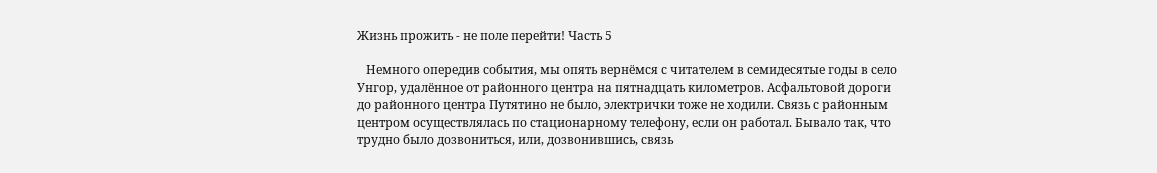Жизнь прожить - не поле перейти! Часть 5

   Немного опередив события, мы опять вернёмся с читателем в семидесятые годы в село Унгор, удалённое от районного центра на пятнадцать километров. Асфальтовой дороги до районного центра Путятино не было, электрички тоже не ходили. Связь с районным центром осуществлялась по стационарному телефону, если он работал. Бывало так, что трудно было дозвониться, или, дозвонившись, связь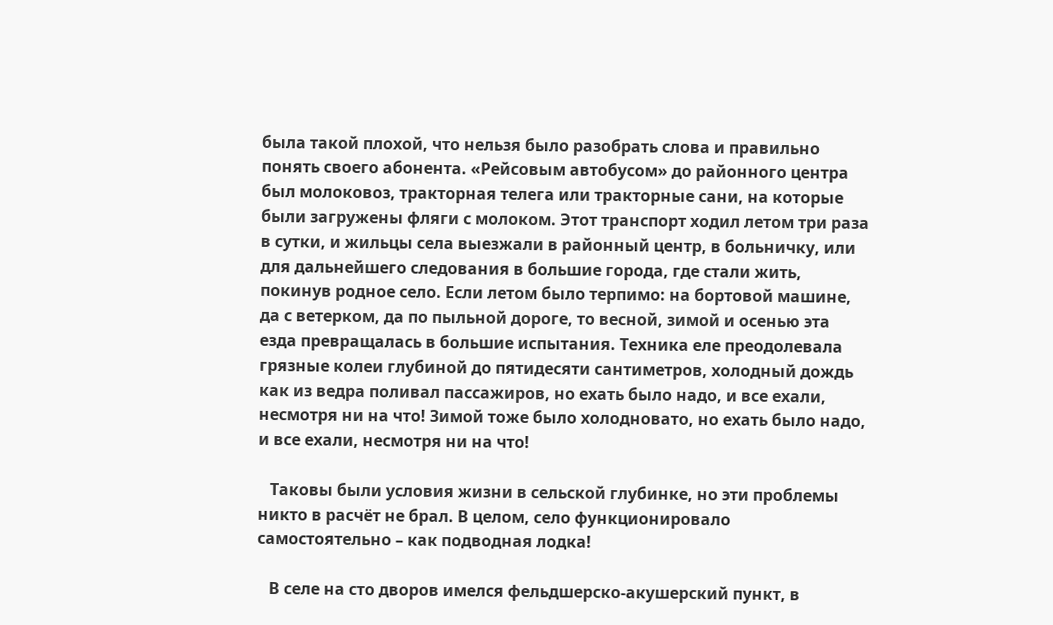была такой плохой, что нельзя было разобрать слова и правильно понять своего абонента. «Рейсовым автобусом» до районного центра был молоковоз, тракторная телега или тракторные сани, на которые были загружены фляги с молоком. Этот транспорт ходил летом три раза в сутки, и жильцы села выезжали в районный центр, в больничку, или для дальнейшего следования в большие города, где стали жить, покинув родное село. Если летом было терпимо: на бортовой машине, да с ветерком, да по пыльной дороге, то весной, зимой и осенью эта езда превращалась в большие испытания. Техника еле преодолевала грязные колеи глубиной до пятидесяти сантиметров, холодный дождь как из ведра поливал пассажиров, но ехать было надо, и все ехали, несмотря ни на что! Зимой тоже было холодновато, но ехать было надо, и все ехали, несмотря ни на что!

   Таковы были условия жизни в сельской глубинке, но эти проблемы никто в расчёт не брал. В целом, село функционировало самостоятельно – как подводная лодка!

   В селе на сто дворов имелся фельдшерско-акушерский пункт, в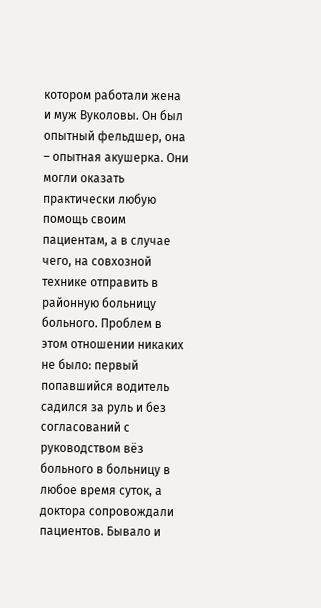котором работали жена и муж Вуколовы. Он был опытный фельдшер, она – опытная акушерка. Они могли оказать практически любую помощь своим пациентам, а в случае чего, на совхозной технике отправить в районную больницу больного. Проблем в этом отношении никаких не было: первый попавшийся водитель садился за руль и без согласований с руководством вёз больного в больницу в любое время суток, а доктора сопровождали пациентов. Бывало и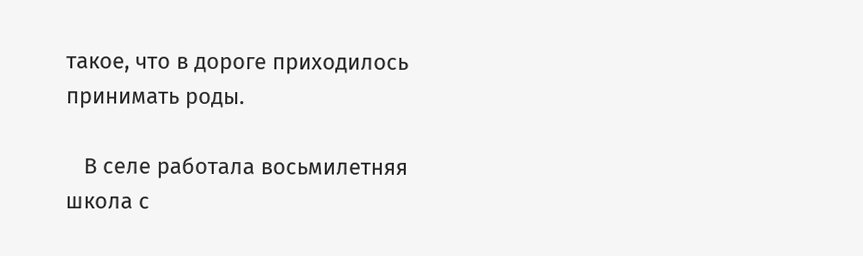такое, что в дороге приходилось принимать роды.

   В селе работала восьмилетняя школа с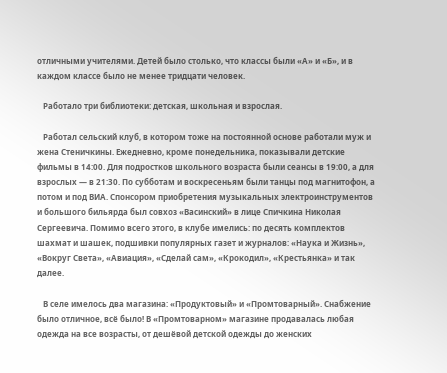отличными учителями. Детей было столько, что классы были «А» и «Б», и в каждом классе было не менее тридцати человек.

   Работало три библиотеки: детская, школьная и взрослая.

   Работал сельский клуб, в котором тоже на постоянной основе работали муж и жена Стеничкины. Ежедневно, кроме понедельника, показывали детские фильмы в 14:00. Для подростков школьного возраста были сеансы в 19:00, а для взрослых — в 21:30. По субботам и воскресеньям были танцы под магнитофон, а потом и под ВИА. Спонсором приобретения музыкальных электроинструментов и большого бильярда был совхоз «Васинский» в лице Спичкина Николая Сергеевича. Помимо всего этого, в клубе имелись: по десять комплектов шахмат и шашек, подшивки популярных газет и журналов: «Наука и Жизнь», «Вокруг Света», «Авиация», «Сделай сам», «Крокодил», «Крестьянка» и так далее.

   В селе имелось два магазина: «Продуктовый» и «Промтоварный». Снабжение было отличное, всё было! В «Промтоварном» магазине продавалась любая одежда на все возрасты, от дешёвой детской одежды до женских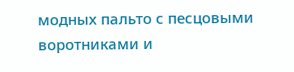модных пальто с песцовыми воротниками и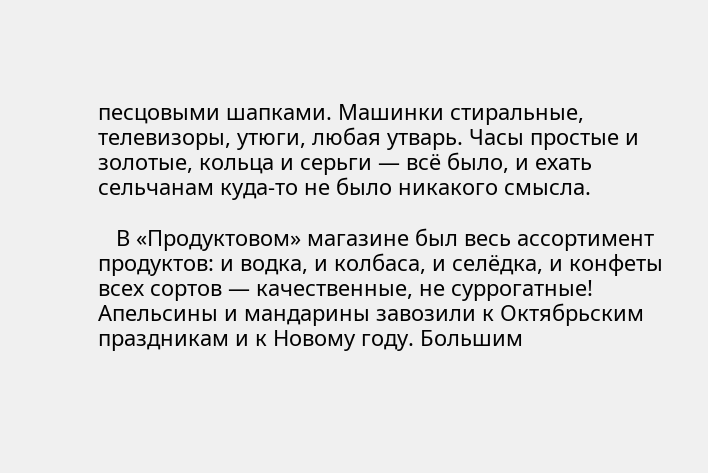песцовыми шапками. Машинки стиральные, телевизоры, утюги, любая утварь. Часы простые и золотые, кольца и серьги — всё было, и ехать сельчанам куда-то не было никакого смысла.

   В «Продуктовом» магазине был весь ассортимент продуктов: и водка, и колбаса, и селёдка, и конфеты всех сортов — качественные, не суррогатные! Апельсины и мандарины завозили к Октябрьским праздникам и к Новому году. Большим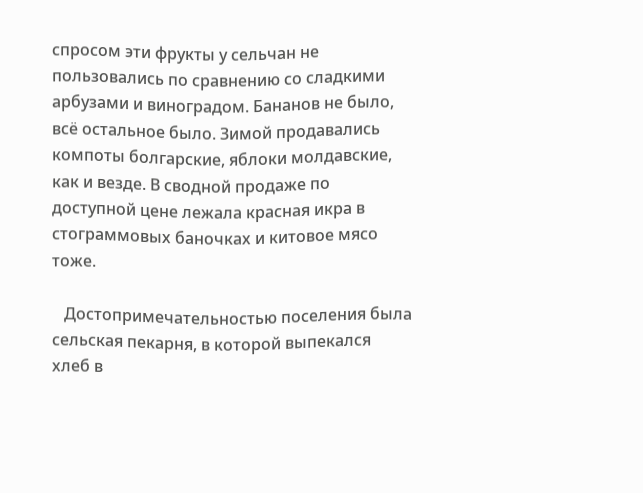спросом эти фрукты у сельчан не пользовались по сравнению со сладкими арбузами и виноградом. Бананов не было, всё остальное было. Зимой продавались компоты болгарские, яблоки молдавские, как и везде. В сводной продаже по доступной цене лежала красная икра в стограммовых баночках и китовое мясо тоже.

   Достопримечательностью поселения была сельская пекарня, в которой выпекался хлеб в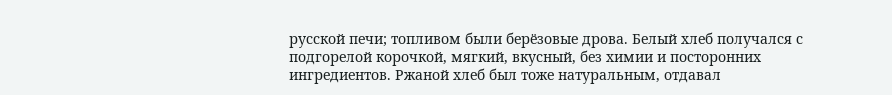русской печи; топливом были берёзовые дрова. Белый хлеб получался с подгорелой корочкой, мягкий, вкусный, без химии и посторонних ингредиентов. Ржаной хлеб был тоже натуральным, отдавал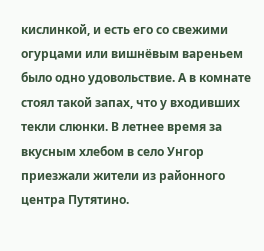кислинкой, и есть его со свежими огурцами или вишнёвым вареньем было одно удовольствие. А в комнате стоял такой запах, что у входивших текли слюнки. В летнее время за вкусным хлебом в село Унгор приезжали жители из районного центра Путятино.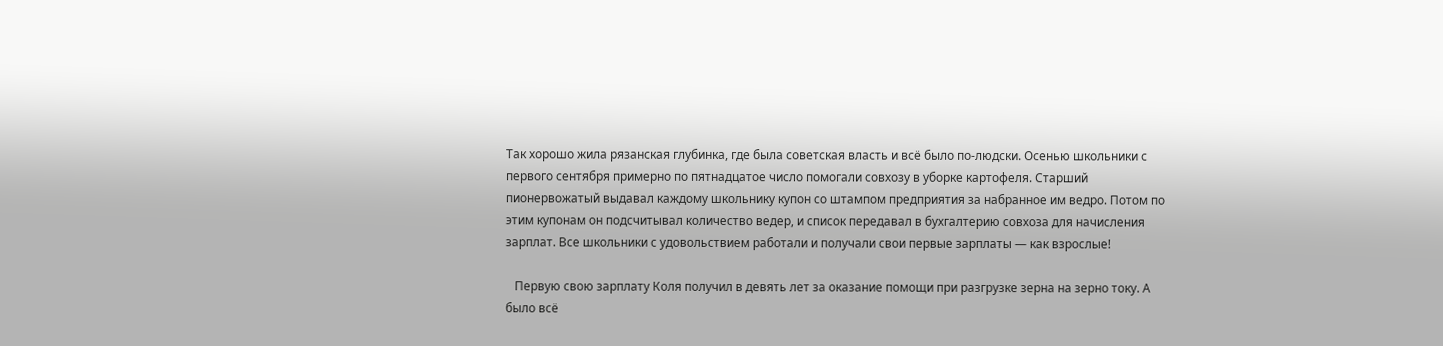Так хорошо жила рязанская глубинка, где была советская власть и всё было по-людски. Осенью школьники с первого сентября примерно по пятнадцатое число помогали совхозу в уборке картофеля. Старший пионервожатый выдавал каждому школьнику купон со штампом предприятия за набранное им ведро. Потом по этим купонам он подсчитывал количество ведер, и список передавал в бухгалтерию совхоза для начисления зарплат. Все школьники с удовольствием работали и получали свои первые зарплаты — как взрослые!

   Первую свою зарплату Коля получил в девять лет за оказание помощи при разгрузке зерна на зерно току. А было всё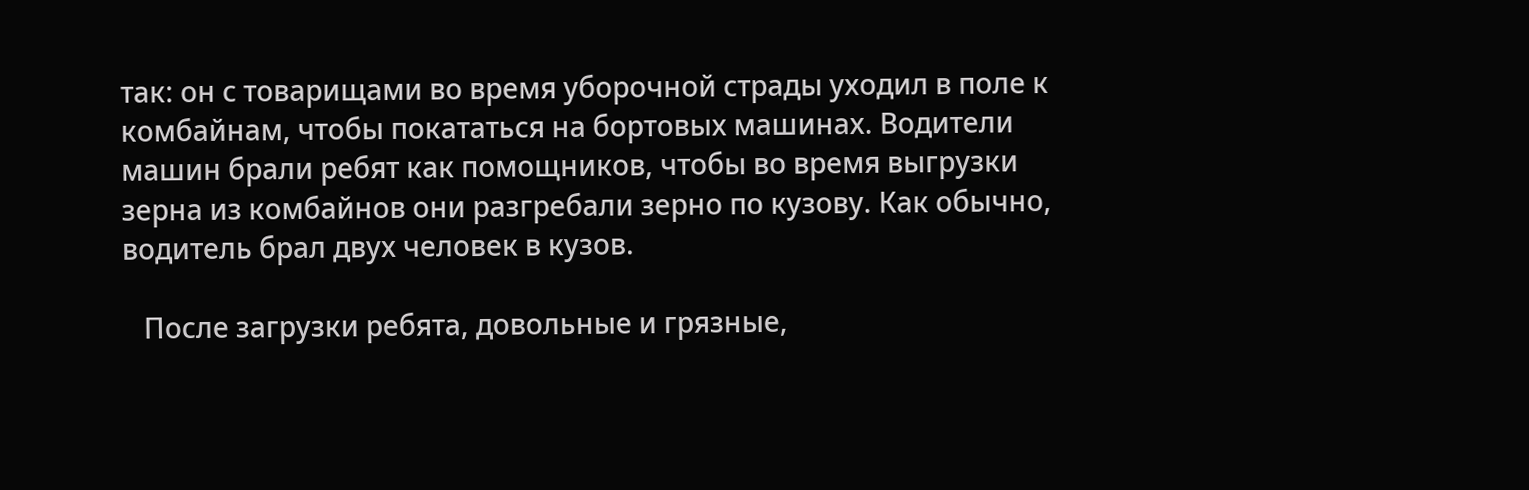так: он с товарищами во время уборочной страды уходил в поле к комбайнам, чтобы покататься на бортовых машинах. Водители машин брали ребят как помощников, чтобы во время выгрузки зерна из комбайнов они разгребали зерно по кузову. Как обычно, водитель брал двух человек в кузов.

   После загрузки ребята, довольные и грязные,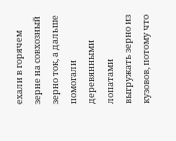ехали в горячем зерне на совхозный зерно ток, а дальше помогали деревянными лопатами выгружать зерно из кузовов, потому что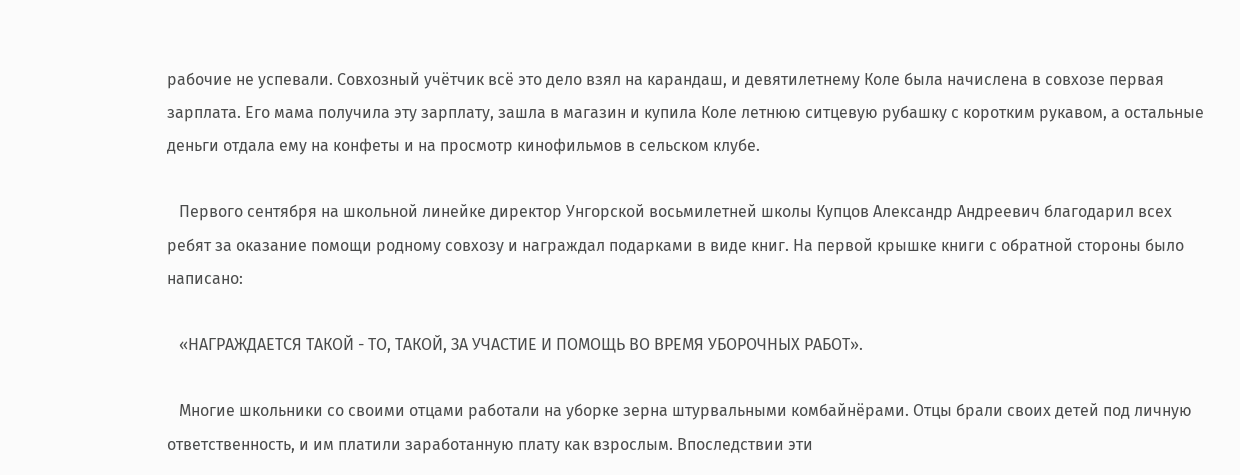рабочие не успевали. Совхозный учётчик всё это дело взял на карандаш, и девятилетнему Коле была начислена в совхозе первая зарплата. Его мама получила эту зарплату, зашла в магазин и купила Коле летнюю ситцевую рубашку с коротким рукавом, а остальные деньги отдала ему на конфеты и на просмотр кинофильмов в сельском клубе.

   Первого сентября на школьной линейке директор Унгорской восьмилетней школы Купцов Александр Андреевич благодарил всех ребят за оказание помощи родному совхозу и награждал подарками в виде книг. На первой крышке книги с обратной стороны было написано:

   «НАГРАЖДАЕТСЯ ТАКОЙ - ТО, ТАКОЙ, ЗА УЧАСТИЕ И ПОМОЩЬ ВО ВРЕМЯ УБОРОЧНЫХ РАБОТ».

   Многие школьники со своими отцами работали на уборке зерна штурвальными комбайнёрами. Отцы брали своих детей под личную ответственность, и им платили заработанную плату как взрослым. Впоследствии эти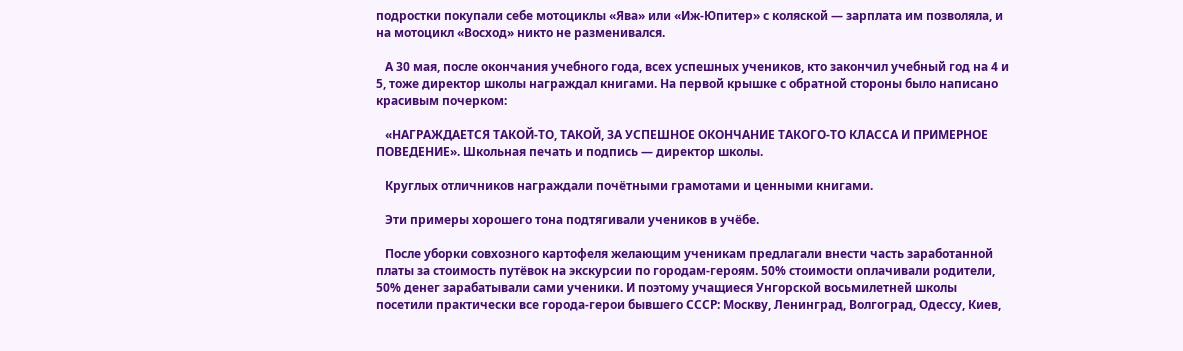подростки покупали себе мотоциклы «Ява» или «Иж-Юпитер» с коляской — зарплата им позволяла, и на мотоцикл «Восход» никто не разменивался.

   А 30 мая, после окончания учебного года, всех успешных учеников, кто закончил учебный год на 4 и 5, тоже директор школы награждал книгами. На первой крышке с обратной стороны было написано красивым почерком:

   «НАГРАЖДАЕТСЯ ТАКОЙ-ТО, ТАКОЙ, ЗА УСПЕШНОЕ ОКОНЧАНИЕ ТАКОГО-ТО КЛАССА И ПРИМЕРНОЕ ПОВЕДЕНИЕ». Школьная печать и подпись — директор школы.

   Круглых отличников награждали почётными грамотами и ценными книгами.

   Эти примеры хорошего тона подтягивали учеников в учёбе.

   После уборки совхозного картофеля желающим ученикам предлагали внести часть заработанной платы за стоимость путёвок на экскурсии по городам-героям. 50% стоимости оплачивали родители, 50% денег зарабатывали сами ученики. И поэтому учащиеся Унгорской восьмилетней школы посетили практически все города-герои бывшего СССР: Москву, Ленинград, Волгоград, Одессу, Киев,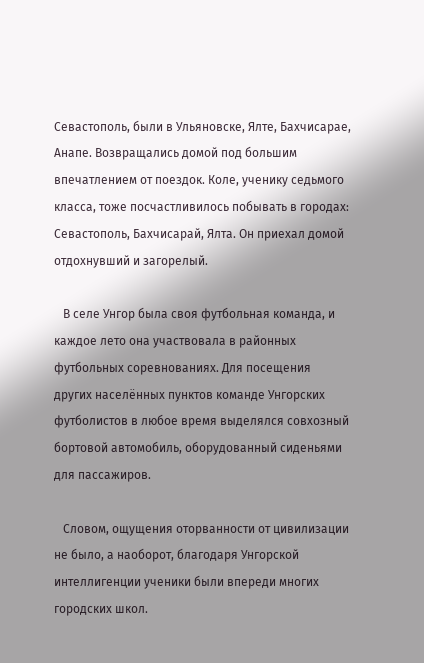Севастополь, были в Ульяновске, Ялте, Бахчисарае, Анапе. Возвращались домой под большим впечатлением от поездок. Коле, ученику седьмого класса, тоже посчастливилось побывать в городах: Севастополь, Бахчисарай, Ялта. Он приехал домой отдохнувший и загорелый.

   В селе Унгор была своя футбольная команда, и каждое лето она участвовала в районных футбольных соревнованиях. Для посещения других населённых пунктов команде Унгорских футболистов в любое время выделялся совхозный бортовой автомобиль, оборудованный сиденьями для пассажиров.

   Словом, ощущения оторванности от цивилизации не было, а наоборот, благодаря Унгорской интеллигенции ученики были впереди многих городских школ.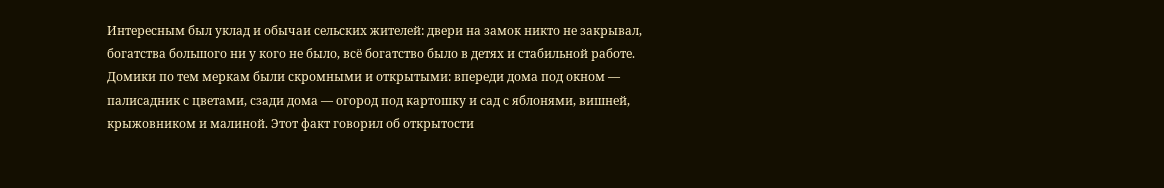Интересным был уклад и обычаи сельских жителей: двери на замок никто не закрывал, богатства большого ни у кого не было, всё богатство было в детях и стабильной работе. Домики по тем меркам были скромными и открытыми: впереди дома под окном — палисадник с цветами, сзади дома — огород под картошку и сад с яблонями, вишней, крыжовником и малиной. Этот факт говорил об открытости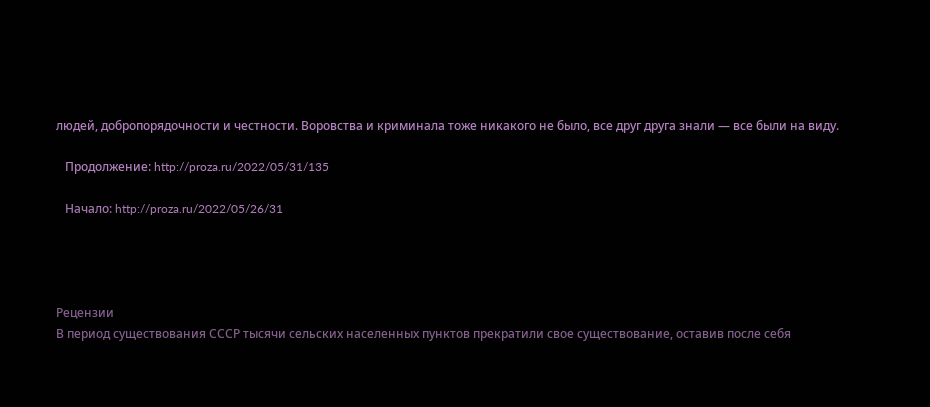людей, добропорядочности и честности. Воровства и криминала тоже никакого не было, все друг друга знали — все были на виду.

   Продолжение: http://proza.ru/2022/05/31/135

   Начало: http://proza.ru/2022/05/26/31




Рецензии
В период существования СССР тысячи сельских населенных пунктов прекратили свое существование, оставив после себя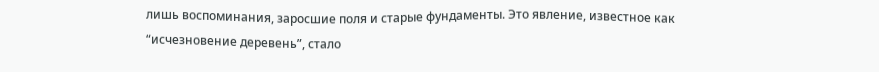лишь воспоминания, заросшие поля и старые фундаменты. Это явление, известное как “исчезновение деревень”, стало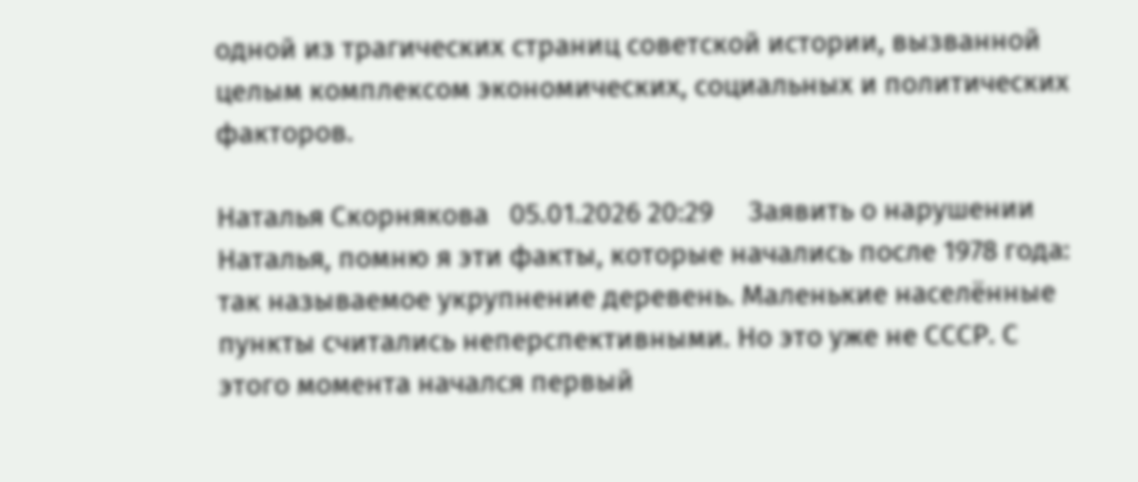одной из трагических страниц советской истории, вызванной целым комплексом экономических, социальных и политических факторов.

Наталья Скорнякова   05.01.2026 20:29     Заявить о нарушении
Наталья, помню я эти факты, которые начались после 1978 года: так называемое укрупнение деревень. Маленькие населённые пункты считались неперспективными. Но это уже не СССР. С этого момента начался первый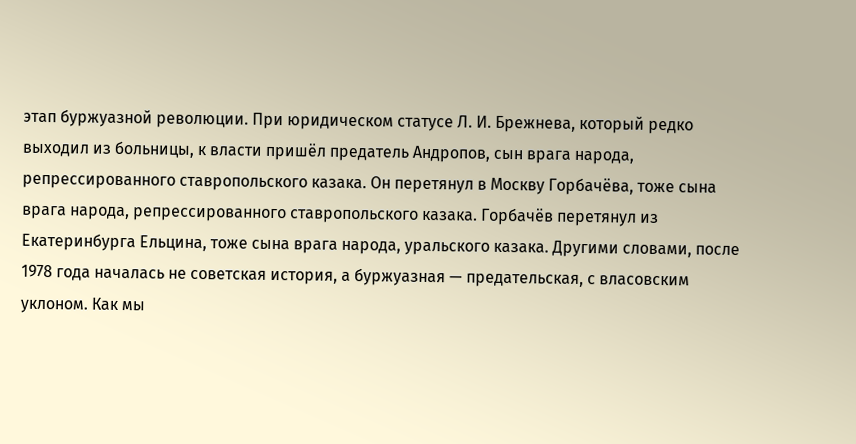этап буржуазной революции. При юридическом статусе Л. И. Брежнева, который редко выходил из больницы, к власти пришёл предатель Андропов, сын врага народа, репрессированного ставропольского казака. Он перетянул в Москву Горбачёва, тоже сына врага народа, репрессированного ставропольского казака. Горбачёв перетянул из Екатеринбурга Ельцина, тоже сына врага народа, уральского казака. Другими словами, после 1978 года началась не советская история, а буржуазная — предательская, с власовским уклоном. Как мы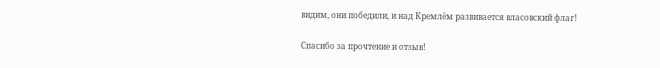видим, они победили, и над Кремлём развивается власовский флаг!

Спасибо за прочтение и отзыв!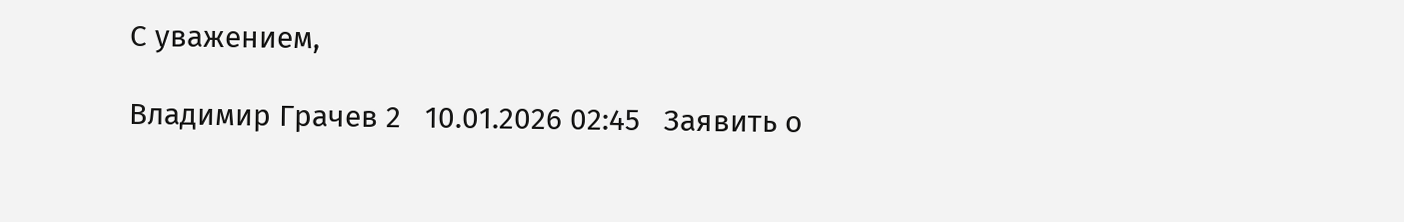С уважением,

Владимир Грачев 2   10.01.2026 02:45   Заявить о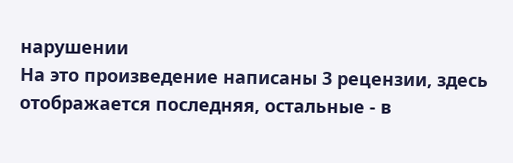нарушении
На это произведение написаны 3 рецензии, здесь отображается последняя, остальные - в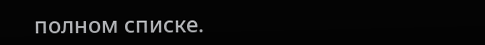полном списке.